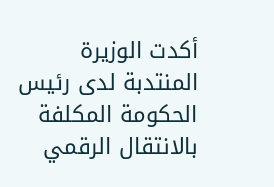أكدت الوزيرة المنتدبة لدى رئيس الحكومة المكلفة بالانتقال الرقمي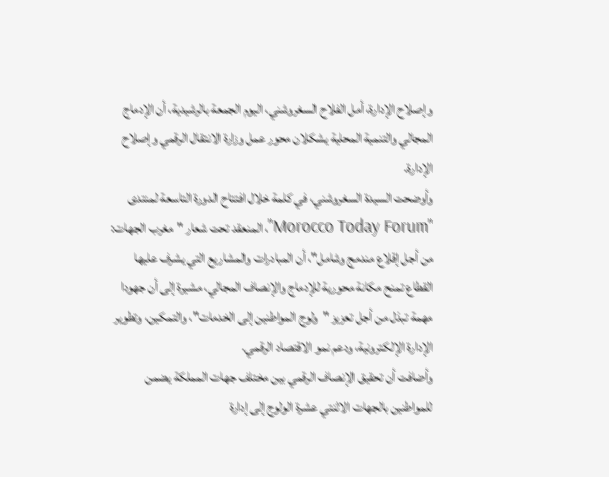وإصلاح الإدارة، أمل الفلاح السغروشني، اليوم الجمعة بالرشيدية، أن الإدماج المجالي والتنمية المحلية يشكلان محور عمل وزارة الانتقال الرقمي وإصلاح الإدارة.
وأوضحت السيدة السغروشني، في كلمة خلال افتتاح الدورة التاسعة لمنتدى "Morocco Today Forum"، المنعقد تحت شعار "مغرب الجهات: من أجل إقلاع مندمج وشامل"، أن المبادرات والمشاريع التي يشرف عليها القطاع تمنح مكانة محورية للإدماج والإنصاف المجالي، مشيرة إلى أن جهودا مهمة تبذل من أجل تعزيز "ولوج المواطنين إلى الخدمات"، والتمكين، وتطوير الإدارة الإلكترونية، ودعم نمو الاقتصاد الرقمي.
وأضافت أن تحقيق الإنصاف الرقمي بين مختلف جهات المملكة يضمن للمواطنين بالجهات الاثنتي عشرة الولوج إلى إدارة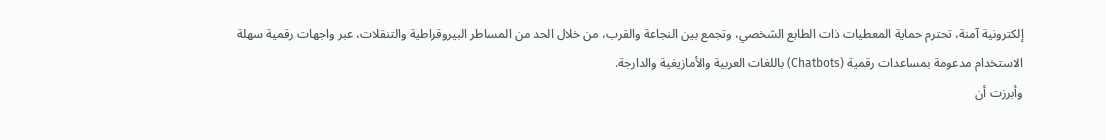إلكترونية آمنة، تحترم حماية المعطيات ذات الطابع الشخصي، وتجمع بين النجاعة والقرب، من خلال الحد من المساطر البيروقراطية والتنقلات، عبر واجهات رقمية سهلة الاستخدام مدعومة بمساعدات رقمية (Chatbots) باللغات العربية والأمازيغية والدارجة.
وأبرزت أن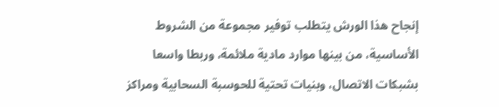إنجاح هذا الورش يتطلب توفير مجموعة من الشروط الأساسية، من بينها موارد مادية ملائمة، وربطا واسعا بشبكات الاتصال، وبنيات تحتية للحوسبة السحابية ومراكز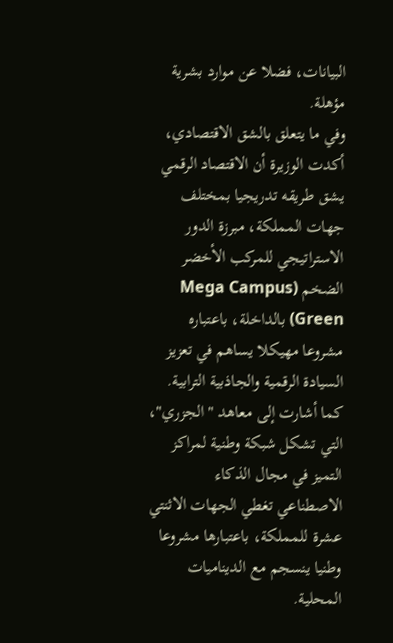البيانات، فضلا عن موارد بشرية مؤهلة.
وفي ما يتعلق بالشق الاقتصادي، أكدت الوزيرة أن الاقتصاد الرقمي يشق طريقه تدريجيا بمختلف جهات المملكة، مبرزة الدور الاستراتيجي للمركب الأخضر الضخم (Mega Campus Green) بالداخلة، باعتباره مشروعا مهيكلا يساهم في تعزيز السيادة الرقمية والجاذبية الترابية.
كما أشارت إلى معاهد "الجزري"، التي تشكل شبكة وطنية لمراكز التميز في مجال الذكاء الاصطناعي تغطي الجهات الاثنتي عشرة للمملكة، باعتبارها مشروعا وطنيا ينسجم مع الديناميات المحلية.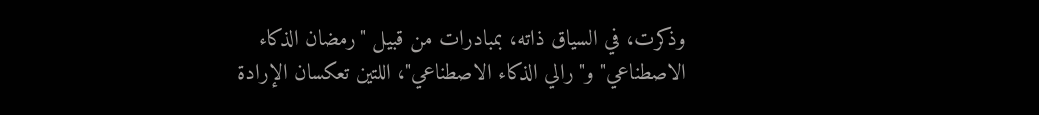وذكرت، في السياق ذاته، بمبادرات من قبيل "رمضان الذكاء الاصطناعي" و"رالي الذكاء الاصطناعي"، اللتين تعكسان الإرادة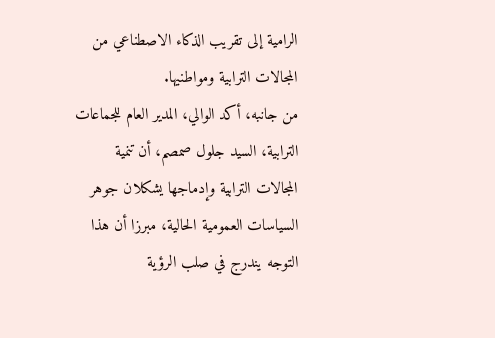الرامية إلى تقريب الذكاء الاصطناعي من المجالات الترابية ومواطنيها.
من جانبه، أكد الوالي، المدير العام للجماعات الترابية، السيد جلول صمصم، أن تنمية المجالات الترابية وإدماجها يشكلان جوهر السياسات العمومية الحالية، مبرزا أن هذا التوجه يندرج في صلب الرؤية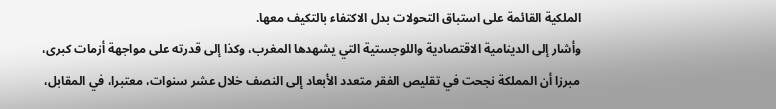الملكية القائمة على استباق التحولات بدل الاكتفاء بالتكيف معها.
وأشار إلى الدينامية الاقتصادية واللوجستية التي يشهدها المغرب، وكذا إلى قدرته على مواجهة أزمات كبرى، مبرزا أن المملكة نجحت في تقليص الفقر متعدد الأبعاد إلى النصف خلال عشر سنوات، معتبرا، في المقابل،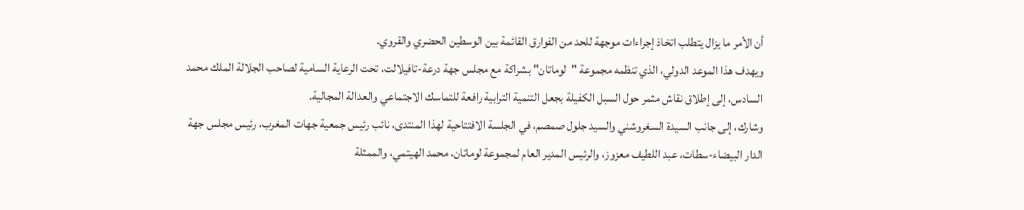أن الأمر ما يزال يتطلب اتخاذ إجراءات موجهة للحد من الفوارق القائمة بين الوسطين الحضري والقروي.
ويهدف هذا الموعد الدولي، الذي تنظمه مجموعة "لوماتان" بشراكة مع مجلس جهة درعة-تافيلالت، تحت الرعاية السامية لصاحب الجلالة الملك محمد السادس، إلى إطلاق نقاش مثمر حول السبل الكفيلة بجعل التنمية الترابية رافعة للتماسك الاجتماعي والعدالة المجالية.
وشارك، إلى جانب السيدة السغروشني والسيد جلول صمصم، في الجلسة الافتتاحية لهذا المنتدى، نائب رئيس جمعية جهات المغرب، رئيس مجلس جهة الدار البيضاء-سطات، عبد اللطيف معزوز، والرئيس المدير العام لمجموعة لوماتان، محمد الهيتمي، والممثلة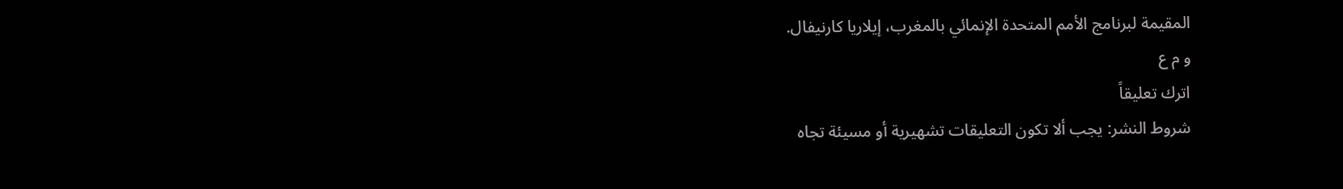المقيمة لبرنامج الأمم المتحدة الإنمائي بالمغرب، إيلاريا كارنيفال.
و م ع
اترك تعليقاً
شروط النشر: يجب ألا تكون التعليقات تشهيرية أو مسيئة تجاه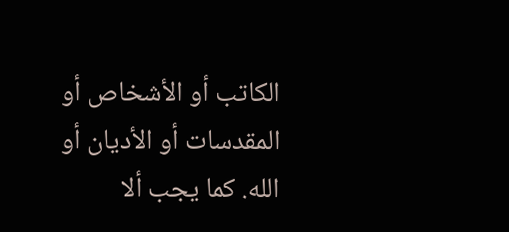الكاتب أو الأشخاص أو المقدسات أو الأديان أو الله. كما يجب ألا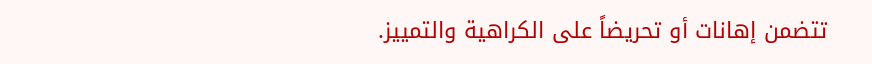تتضمن إهانات أو تحريضاً على الكراهية والتمييز.